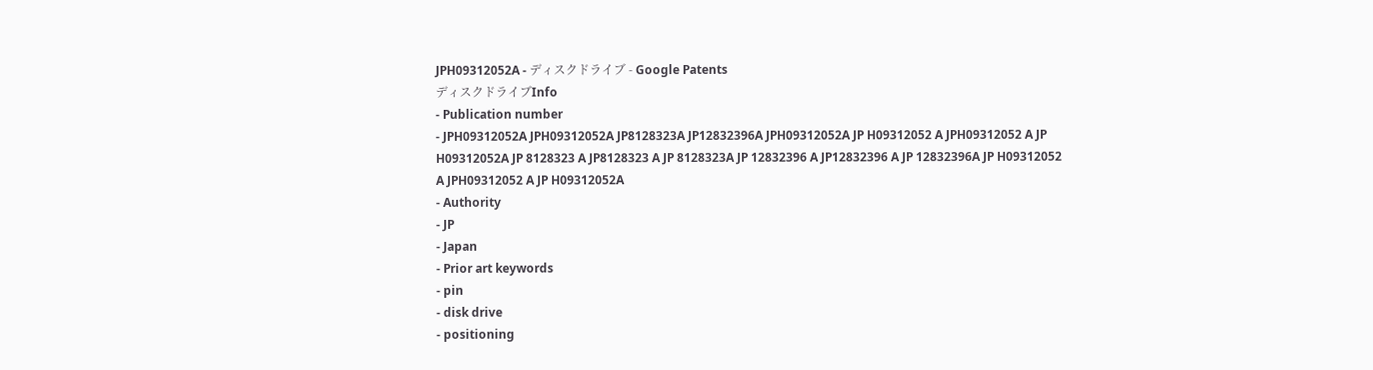JPH09312052A - ディスクドライブ - Google Patents
ディスクドライブInfo
- Publication number
- JPH09312052A JPH09312052A JP8128323A JP12832396A JPH09312052A JP H09312052 A JPH09312052 A JP H09312052A JP 8128323 A JP8128323 A JP 8128323A JP 12832396 A JP12832396 A JP 12832396A JP H09312052 A JPH09312052 A JP H09312052A
- Authority
- JP
- Japan
- Prior art keywords
- pin
- disk drive
- positioning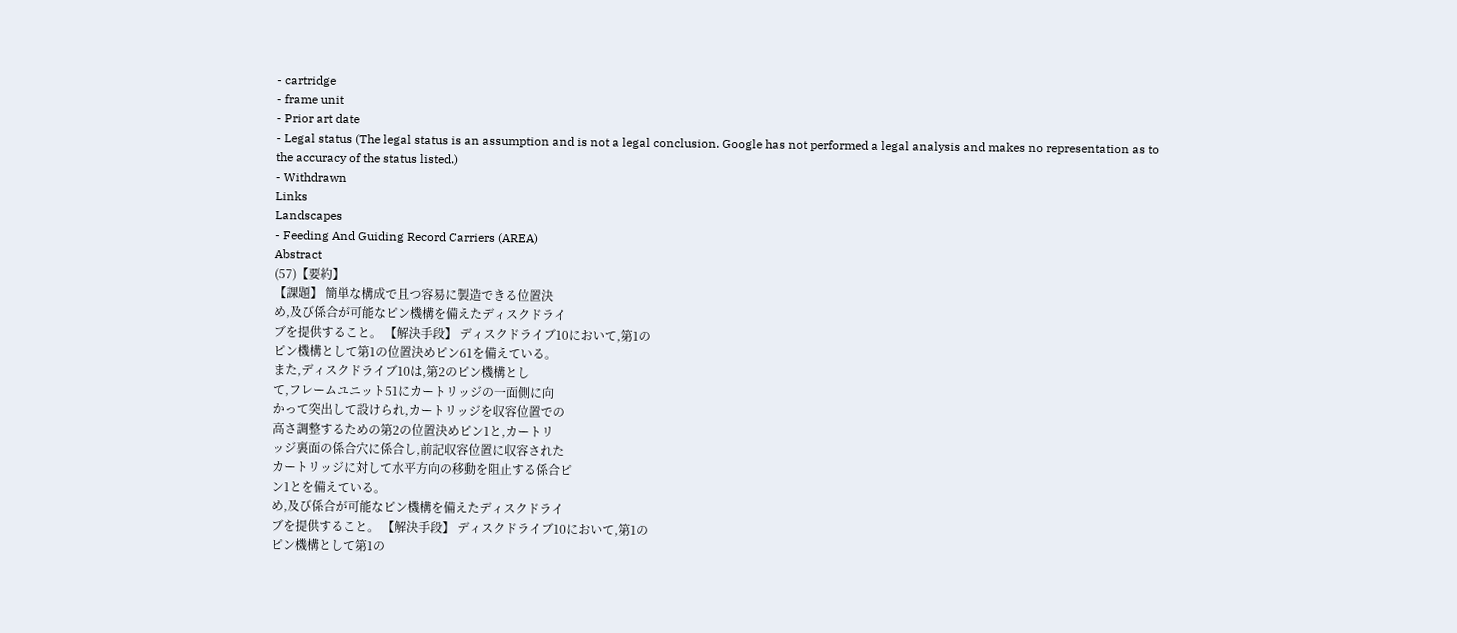- cartridge
- frame unit
- Prior art date
- Legal status (The legal status is an assumption and is not a legal conclusion. Google has not performed a legal analysis and makes no representation as to the accuracy of the status listed.)
- Withdrawn
Links
Landscapes
- Feeding And Guiding Record Carriers (AREA)
Abstract
(57)【要約】
【課題】 簡単な構成で且つ容易に製造できる位置決
め,及び係合が可能なピン機構を備えたディスクドライ
ブを提供すること。 【解決手段】 ディスクドライブ10において,第1の
ピン機構として第1の位置決めピン61を備えている。
また,ディスクドライブ10は,第2のピン機構とし
て,フレームユニット51にカートリッジの一面側に向
かって突出して設けられ,カートリッジを収容位置での
高さ調整するための第2の位置決めピン1と,カートリ
ッジ裏面の係合穴に係合し,前記収容位置に収容された
カートリッジに対して水平方向の移動を阻止する係合ピ
ン1とを備えている。
め,及び係合が可能なピン機構を備えたディスクドライ
ブを提供すること。 【解決手段】 ディスクドライブ10において,第1の
ピン機構として第1の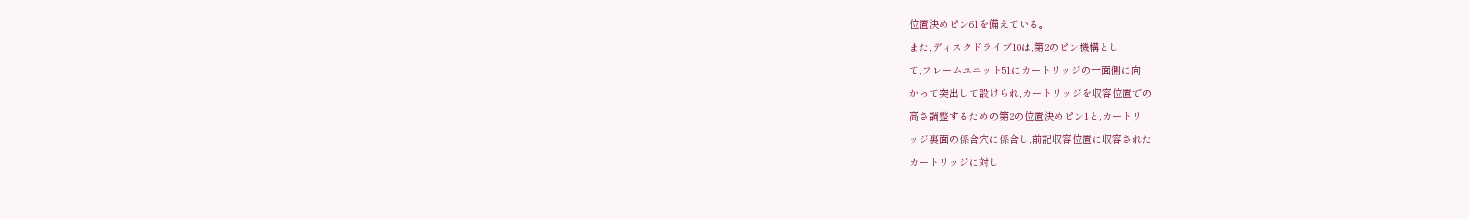位置決めピン61を備えている。
また,ディスクドライブ10は,第2のピン機構とし
て,フレームユニット51にカートリッジの一面側に向
かって突出して設けられ,カートリッジを収容位置での
高さ調整するための第2の位置決めピン1と,カートリ
ッジ裏面の係合穴に係合し,前記収容位置に収容された
カートリッジに対し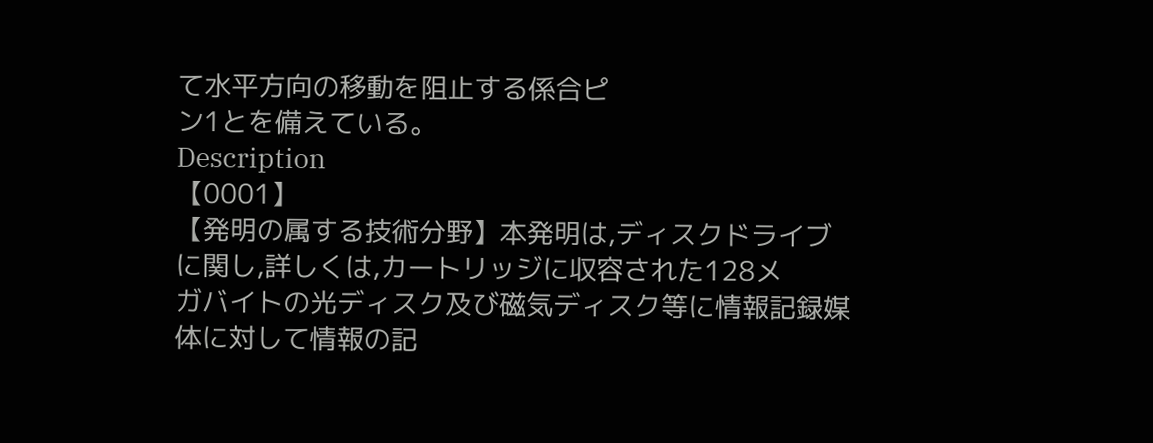て水平方向の移動を阻止する係合ピ
ン1とを備えている。
Description
【0001】
【発明の属する技術分野】本発明は,ディスクドライブ
に関し,詳しくは,カートリッジに収容された128メ
ガバイトの光ディスク及び磁気ディスク等に情報記録媒
体に対して情報の記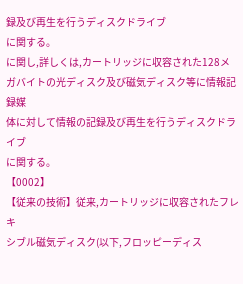録及び再生を行うディスクドライブ
に関する。
に関し,詳しくは,カートリッジに収容された128メ
ガバイトの光ディスク及び磁気ディスク等に情報記録媒
体に対して情報の記録及び再生を行うディスクドライブ
に関する。
【0002】
【従来の技術】従来,カートリッジに収容されたフレキ
シブル磁気ディスク(以下,フロッピーディス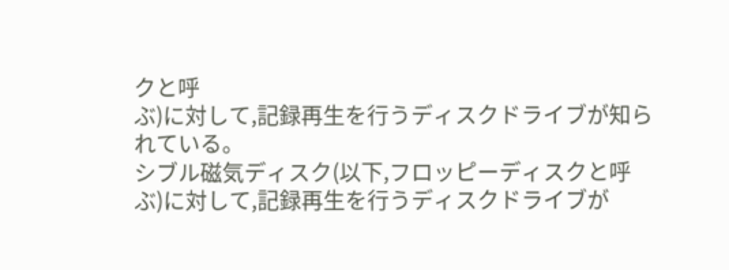クと呼
ぶ)に対して,記録再生を行うディスクドライブが知ら
れている。
シブル磁気ディスク(以下,フロッピーディスクと呼
ぶ)に対して,記録再生を行うディスクドライブが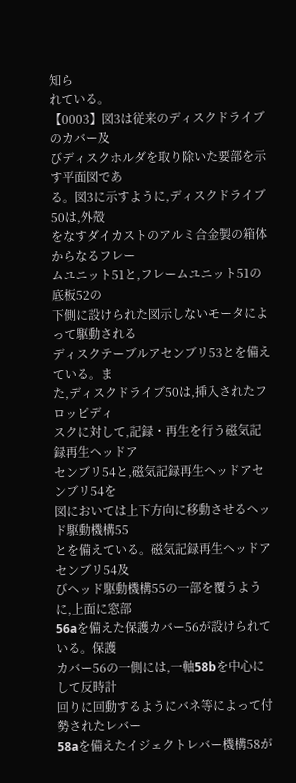知ら
れている。
【0003】図3は従来のディスクドライブのカバー及
びディスクホルダを取り除いた要部を示す平面図であ
る。図3に示すように,ディスクドライブ50は,外殻
をなすダイカストのアルミ合金製の箱体からなるフレー
ムユニット51と,フレームユニット51の底板52の
下側に設けられた図示しないモータによって駆動される
ディスクテーブルアセンブリ53とを備えている。ま
た,ディスクドライブ50は,挿入されたフロッピディ
スクに対して,記録・再生を行う磁気記録再生ヘッドア
センブリ54と,磁気記録再生ヘッドアセンブリ54を
図においては上下方向に移動させるヘッド駆動機構55
とを備えている。磁気記録再生ヘッドアセンブリ54及
びヘッド駆動機構55の一部を覆うように,上面に窓部
56aを備えた保護カバー56が設けられている。保護
カバー56の一側には,一軸58bを中心にして反時計
回りに回動するようにバネ等によって付勢されたレバー
58aを備えたイジェクトレバー機構58が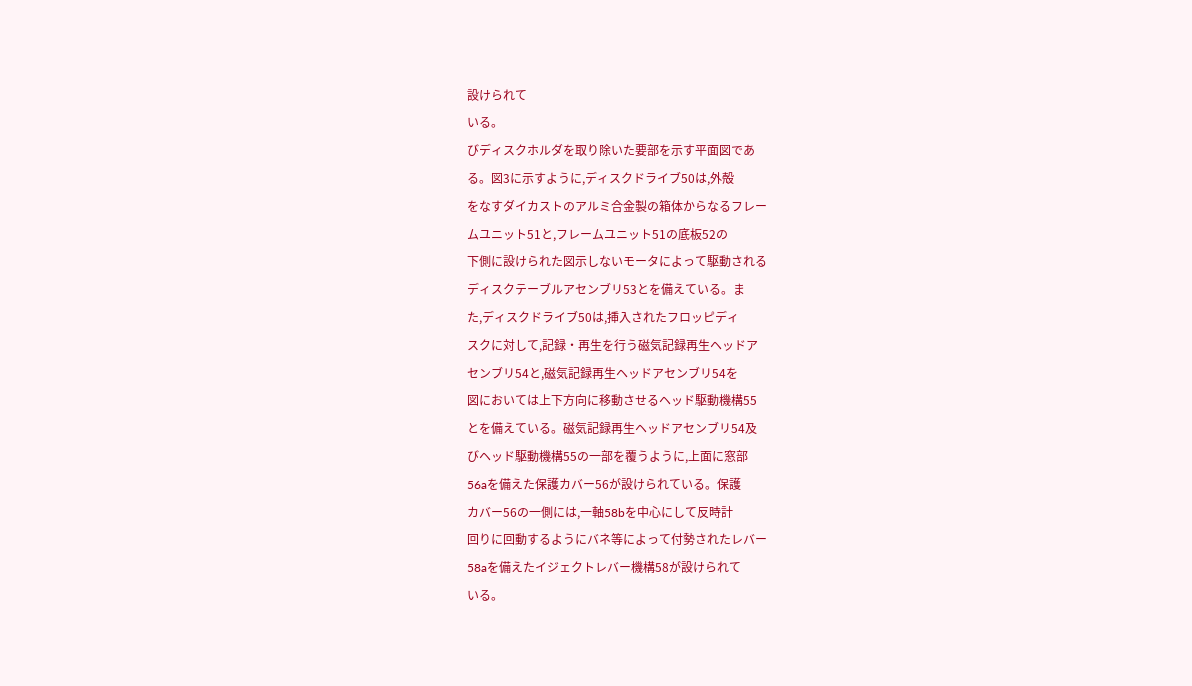設けられて
いる。
びディスクホルダを取り除いた要部を示す平面図であ
る。図3に示すように,ディスクドライブ50は,外殻
をなすダイカストのアルミ合金製の箱体からなるフレー
ムユニット51と,フレームユニット51の底板52の
下側に設けられた図示しないモータによって駆動される
ディスクテーブルアセンブリ53とを備えている。ま
た,ディスクドライブ50は,挿入されたフロッピディ
スクに対して,記録・再生を行う磁気記録再生ヘッドア
センブリ54と,磁気記録再生ヘッドアセンブリ54を
図においては上下方向に移動させるヘッド駆動機構55
とを備えている。磁気記録再生ヘッドアセンブリ54及
びヘッド駆動機構55の一部を覆うように,上面に窓部
56aを備えた保護カバー56が設けられている。保護
カバー56の一側には,一軸58bを中心にして反時計
回りに回動するようにバネ等によって付勢されたレバー
58aを備えたイジェクトレバー機構58が設けられて
いる。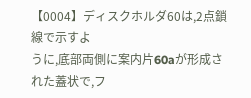【0004】ディスクホルダ60は,2点鎖線で示すよ
うに,底部両側に案内片60aが形成された蓋状で,フ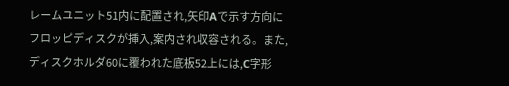レームユニット51内に配置され,矢印Aで示す方向に
フロッピディスクが挿入,案内され収容される。また,
ディスクホルダ60に覆われた底板52上には,C字形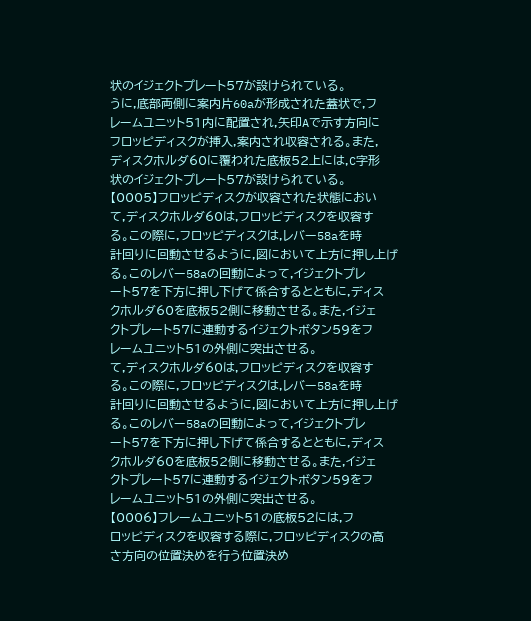状のイジェクトプレート57が設けられている。
うに,底部両側に案内片60aが形成された蓋状で,フ
レームユニット51内に配置され,矢印Aで示す方向に
フロッピディスクが挿入,案内され収容される。また,
ディスクホルダ60に覆われた底板52上には,C字形
状のイジェクトプレート57が設けられている。
【0005】フロッピディスクが収容された状態におい
て,ディスクホルダ60は,フロッピディスクを収容す
る。この際に,フロッピディスクは,レバー58aを時
計回りに回動させるように,図において上方に押し上げ
る。このレバー58aの回動によって,イジェクトプレ
ート57を下方に押し下げて係合するとともに,ディス
クホルダ60を底板52側に移動させる。また,イジェ
クトプレート57に連動するイジェクトボタン59をフ
レームユニット51の外側に突出させる。
て,ディスクホルダ60は,フロッピディスクを収容す
る。この際に,フロッピディスクは,レバー58aを時
計回りに回動させるように,図において上方に押し上げ
る。このレバー58aの回動によって,イジェクトプレ
ート57を下方に押し下げて係合するとともに,ディス
クホルダ60を底板52側に移動させる。また,イジェ
クトプレート57に連動するイジェクトボタン59をフ
レームユニット51の外側に突出させる。
【0006】フレームユニット51の底板52には,フ
ロッピディスクを収容する際に,フロッピディスクの高
さ方向の位置決めを行う位置決め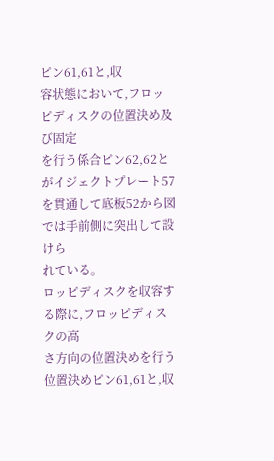ピン61,61と,収
容状態において,フロッピディスクの位置決め及び固定
を行う係合ピン62,62とがイジェクトプレート57
を貫通して底板52から図では手前側に突出して設けら
れている。
ロッピディスクを収容する際に,フロッピディスクの高
さ方向の位置決めを行う位置決めピン61,61と,収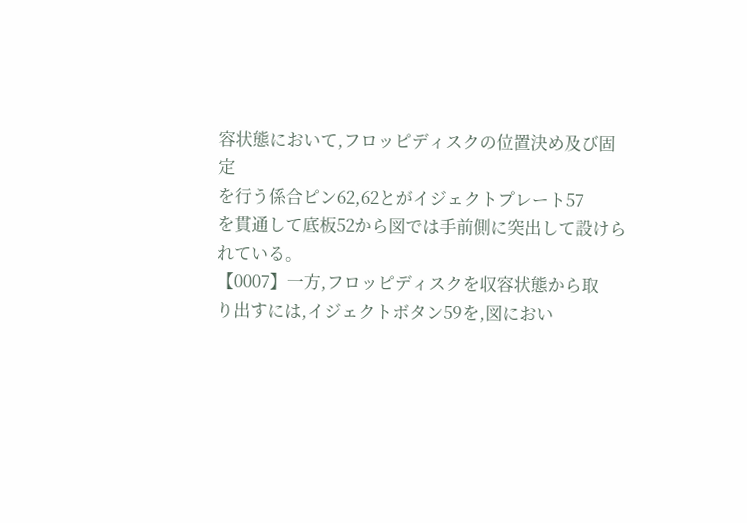容状態において,フロッピディスクの位置決め及び固定
を行う係合ピン62,62とがイジェクトプレート57
を貫通して底板52から図では手前側に突出して設けら
れている。
【0007】一方,フロッピディスクを収容状態から取
り出すには,イジェクトボタン59を,図におい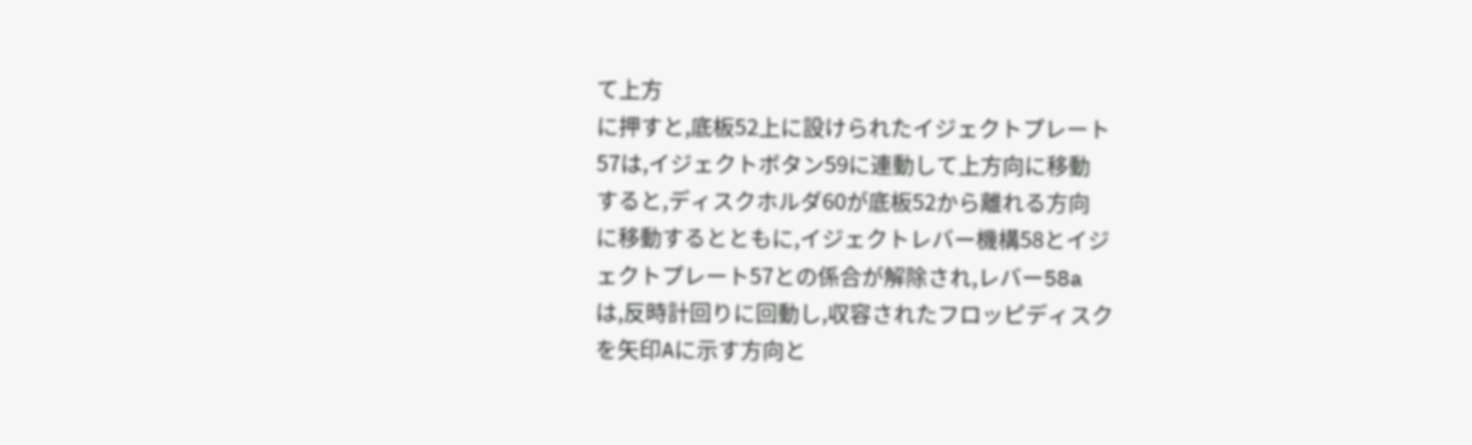て上方
に押すと,底板52上に設けられたイジェクトプレート
57は,イジェクトボタン59に連動して上方向に移動
すると,ディスクホルダ60が底板52から離れる方向
に移動するとともに,イジェクトレバー機構58とイジ
ェクトプレート57との係合が解除され,レバー58a
は,反時計回りに回動し,収容されたフロッピディスク
を矢印Aに示す方向と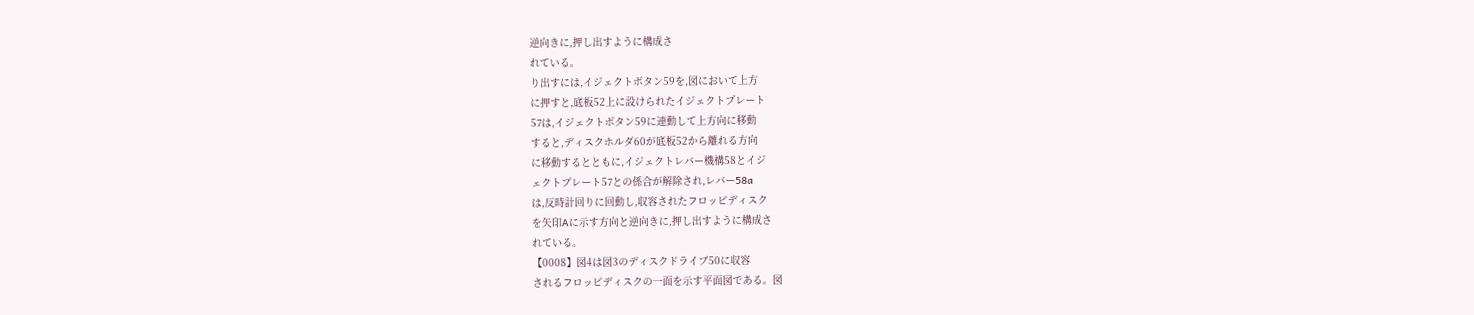逆向きに,押し出すように構成さ
れている。
り出すには,イジェクトボタン59を,図において上方
に押すと,底板52上に設けられたイジェクトプレート
57は,イジェクトボタン59に連動して上方向に移動
すると,ディスクホルダ60が底板52から離れる方向
に移動するとともに,イジェクトレバー機構58とイジ
ェクトプレート57との係合が解除され,レバー58a
は,反時計回りに回動し,収容されたフロッピディスク
を矢印Aに示す方向と逆向きに,押し出すように構成さ
れている。
【0008】図4は図3のディスクドライブ50に収容
されるフロッピディスクの一面を示す平面図である。図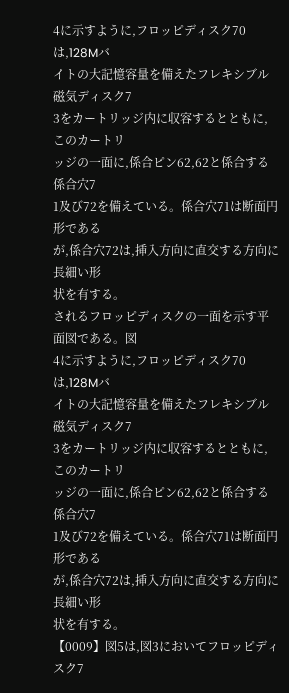4に示すように,フロッピディスク70は,128Mバ
イトの大記憶容量を備えたフレキシブル磁気ディスク7
3をカートリッジ内に収容するとともに,このカートリ
ッジの一面に,係合ピン62,62と係合する係合穴7
1及び72を備えている。係合穴71は断面円形である
が,係合穴72は,挿入方向に直交する方向に長細い形
状を有する。
されるフロッピディスクの一面を示す平面図である。図
4に示すように,フロッピディスク70は,128Mバ
イトの大記憶容量を備えたフレキシブル磁気ディスク7
3をカートリッジ内に収容するとともに,このカートリ
ッジの一面に,係合ピン62,62と係合する係合穴7
1及び72を備えている。係合穴71は断面円形である
が,係合穴72は,挿入方向に直交する方向に長細い形
状を有する。
【0009】図5は,図3においてフロッピディスク7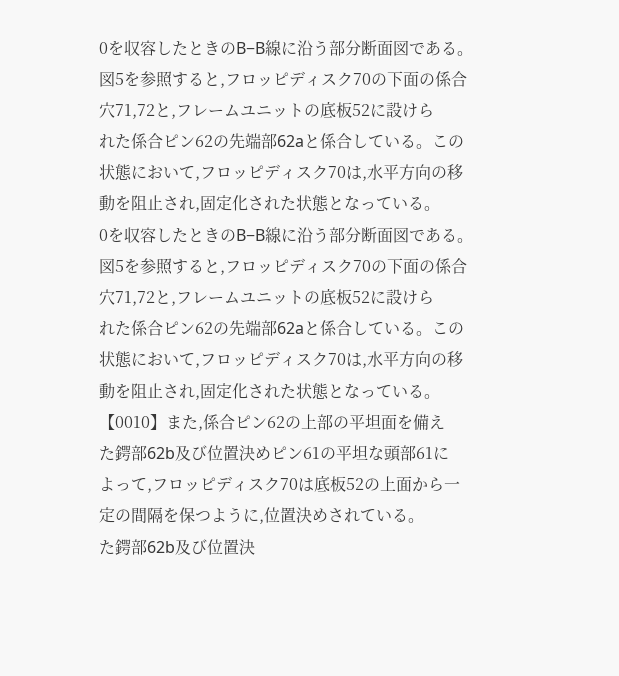0を収容したときのB−B線に沿う部分断面図である。
図5を参照すると,フロッピディスク70の下面の係合
穴71,72と,フレームユニットの底板52に設けら
れた係合ピン62の先端部62aと係合している。この
状態において,フロッピディスク70は,水平方向の移
動を阻止され,固定化された状態となっている。
0を収容したときのB−B線に沿う部分断面図である。
図5を参照すると,フロッピディスク70の下面の係合
穴71,72と,フレームユニットの底板52に設けら
れた係合ピン62の先端部62aと係合している。この
状態において,フロッピディスク70は,水平方向の移
動を阻止され,固定化された状態となっている。
【0010】また,係合ピン62の上部の平坦面を備え
た鍔部62b及び位置決めピン61の平坦な頭部61に
よって,フロッピディスク70は底板52の上面から一
定の間隔を保つように,位置決めされている。
た鍔部62b及び位置決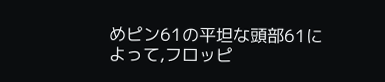めピン61の平坦な頭部61に
よって,フロッピ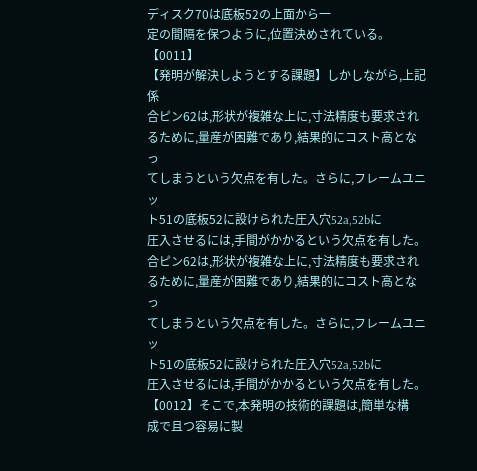ディスク70は底板52の上面から一
定の間隔を保つように,位置決めされている。
【0011】
【発明が解決しようとする課題】しかしながら,上記係
合ピン62は,形状が複雑な上に,寸法精度も要求され
るために,量産が困難であり,結果的にコスト高となっ
てしまうという欠点を有した。さらに,フレームユニッ
ト51の底板52に設けられた圧入穴52a,52bに
圧入させるには,手間がかかるという欠点を有した。
合ピン62は,形状が複雑な上に,寸法精度も要求され
るために,量産が困難であり,結果的にコスト高となっ
てしまうという欠点を有した。さらに,フレームユニッ
ト51の底板52に設けられた圧入穴52a,52bに
圧入させるには,手間がかかるという欠点を有した。
【0012】そこで,本発明の技術的課題は,簡単な構
成で且つ容易に製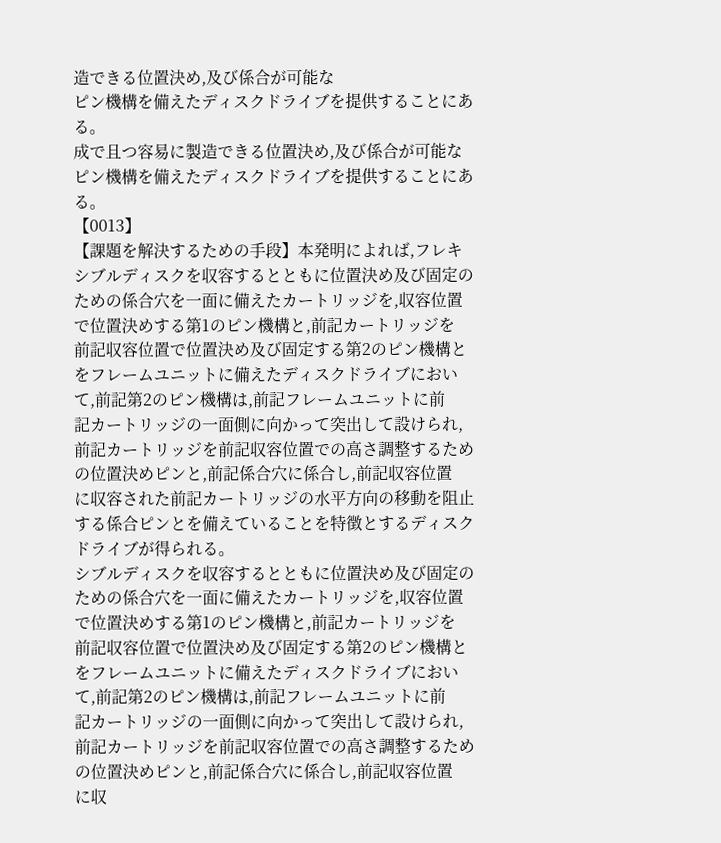造できる位置決め,及び係合が可能な
ピン機構を備えたディスクドライブを提供することにあ
る。
成で且つ容易に製造できる位置決め,及び係合が可能な
ピン機構を備えたディスクドライブを提供することにあ
る。
【0013】
【課題を解決するための手段】本発明によれば,フレキ
シブルディスクを収容するとともに位置決め及び固定の
ための係合穴を一面に備えたカートリッジを,収容位置
で位置決めする第1のピン機構と,前記カートリッジを
前記収容位置で位置決め及び固定する第2のピン機構と
をフレームユニットに備えたディスクドライブにおい
て,前記第2のピン機構は,前記フレームユニットに前
記カートリッジの一面側に向かって突出して設けられ,
前記カートリッジを前記収容位置での高さ調整するため
の位置決めピンと,前記係合穴に係合し,前記収容位置
に収容された前記カートリッジの水平方向の移動を阻止
する係合ピンとを備えていることを特徴とするディスク
ドライブが得られる。
シブルディスクを収容するとともに位置決め及び固定の
ための係合穴を一面に備えたカートリッジを,収容位置
で位置決めする第1のピン機構と,前記カートリッジを
前記収容位置で位置決め及び固定する第2のピン機構と
をフレームユニットに備えたディスクドライブにおい
て,前記第2のピン機構は,前記フレームユニットに前
記カートリッジの一面側に向かって突出して設けられ,
前記カートリッジを前記収容位置での高さ調整するため
の位置決めピンと,前記係合穴に係合し,前記収容位置
に収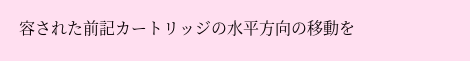容された前記カートリッジの水平方向の移動を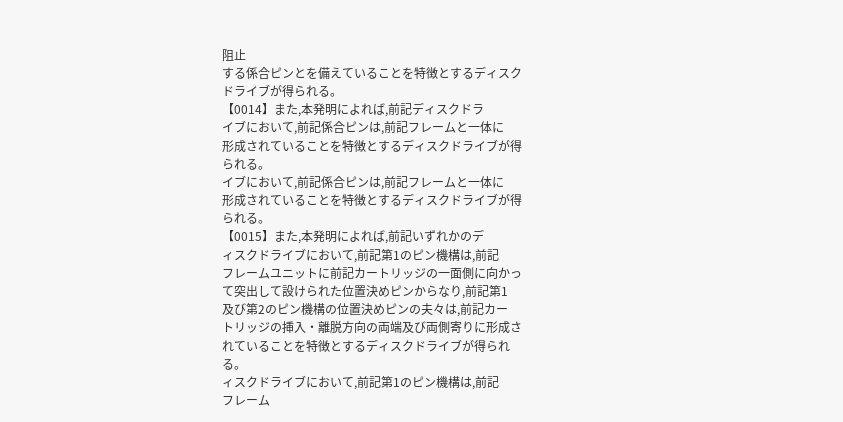阻止
する係合ピンとを備えていることを特徴とするディスク
ドライブが得られる。
【0014】また,本発明によれば,前記ディスクドラ
イブにおいて,前記係合ピンは,前記フレームと一体に
形成されていることを特徴とするディスクドライブが得
られる。
イブにおいて,前記係合ピンは,前記フレームと一体に
形成されていることを特徴とするディスクドライブが得
られる。
【0015】また,本発明によれば,前記いずれかのデ
ィスクドライブにおいて,前記第1のピン機構は,前記
フレームユニットに前記カートリッジの一面側に向かっ
て突出して設けられた位置決めピンからなり,前記第1
及び第2のピン機構の位置決めピンの夫々は,前記カー
トリッジの挿入・離脱方向の両端及び両側寄りに形成さ
れていることを特徴とするディスクドライブが得られ
る。
ィスクドライブにおいて,前記第1のピン機構は,前記
フレーム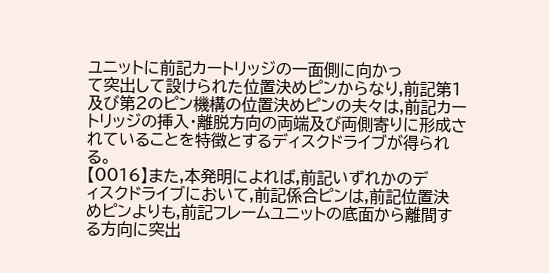ユニットに前記カートリッジの一面側に向かっ
て突出して設けられた位置決めピンからなり,前記第1
及び第2のピン機構の位置決めピンの夫々は,前記カー
トリッジの挿入・離脱方向の両端及び両側寄りに形成さ
れていることを特徴とするディスクドライブが得られ
る。
【0016】また,本発明によれば,前記いずれかのデ
ィスクドライブにおいて,前記係合ピンは,前記位置決
めピンよりも,前記フレームユニットの底面から離間す
る方向に突出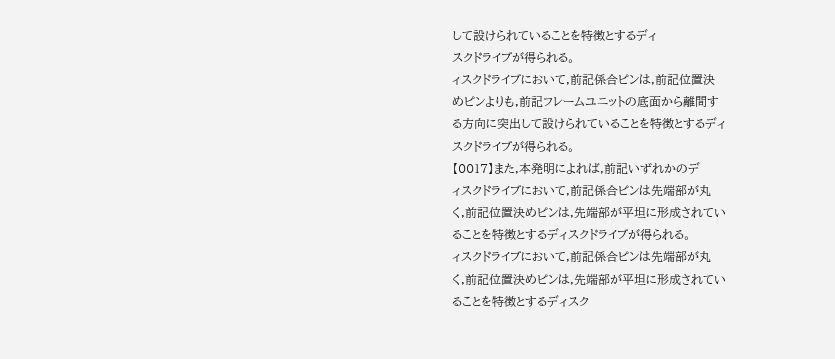して設けられていることを特徴とするディ
スクドライブが得られる。
ィスクドライブにおいて,前記係合ピンは,前記位置決
めピンよりも,前記フレームユニットの底面から離間す
る方向に突出して設けられていることを特徴とするディ
スクドライブが得られる。
【0017】また,本発明によれば,前記いずれかのデ
ィスクドライブにおいて,前記係合ピンは先端部が丸
く,前記位置決めピンは,先端部が平坦に形成されてい
ることを特徴とするディスクドライブが得られる。
ィスクドライブにおいて,前記係合ピンは先端部が丸
く,前記位置決めピンは,先端部が平坦に形成されてい
ることを特徴とするディスク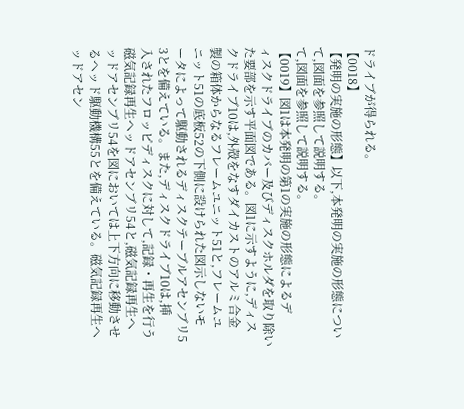ドライブが得られる。
【0018】
【発明の実施の形態】以下,本発明の実施の形態につい
て,図面を参照して説明する。
て,図面を参照して説明する。
【0019】図1は本発明の第1の実施の形態によるデ
ィスクドライブのカバー及びディスクホルダを取り除い
た要部を示す平面図である。図1に示すように,ディス
クドライブ10は,外殻をなすダイカストのアルミ合金
製の箱体からなるフレームユニット51と,フレームユ
ニット51の底板52の下側に設けられた図示しないモ
ータによって駆動されるディスクテーブルアセンブリ5
3とを備えている。また,ディスクドライブ10は,挿
入されたフロッピディスクに対して,記録・再生を行う
磁気記録再生ヘッドアセンブリ54と,磁気記録再生ヘ
ッドアセンブリ54を図においては上下方向に移動させ
るヘッド駆動機構55とを備えている。磁気記録再生ヘ
ッドアセン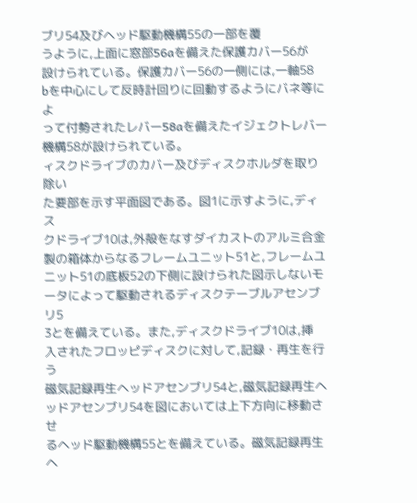ブリ54及びヘッド駆動機構55の一部を覆
うように,上面に窓部56aを備えた保護カバー56が
設けられている。保護カバー56の一側には,一軸58
bを中心にして反時計回りに回動するようにバネ等によ
って付勢されたレバー58aを備えたイジェクトレバー
機構58が設けられている。
ィスクドライブのカバー及びディスクホルダを取り除い
た要部を示す平面図である。図1に示すように,ディス
クドライブ10は,外殻をなすダイカストのアルミ合金
製の箱体からなるフレームユニット51と,フレームユ
ニット51の底板52の下側に設けられた図示しないモ
ータによって駆動されるディスクテーブルアセンブリ5
3とを備えている。また,ディスクドライブ10は,挿
入されたフロッピディスクに対して,記録・再生を行う
磁気記録再生ヘッドアセンブリ54と,磁気記録再生ヘ
ッドアセンブリ54を図においては上下方向に移動させ
るヘッド駆動機構55とを備えている。磁気記録再生ヘ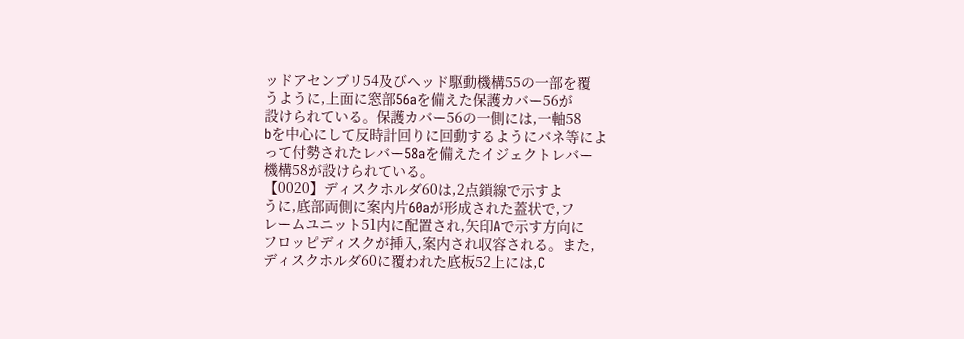ッドアセンブリ54及びヘッド駆動機構55の一部を覆
うように,上面に窓部56aを備えた保護カバー56が
設けられている。保護カバー56の一側には,一軸58
bを中心にして反時計回りに回動するようにバネ等によ
って付勢されたレバー58aを備えたイジェクトレバー
機構58が設けられている。
【0020】ディスクホルダ60は,2点鎖線で示すよ
うに,底部両側に案内片60aが形成された蓋状で,フ
レームユニット51内に配置され,矢印Aで示す方向に
フロッピディスクが挿入,案内され収容される。また,
ディスクホルダ60に覆われた底板52上には,C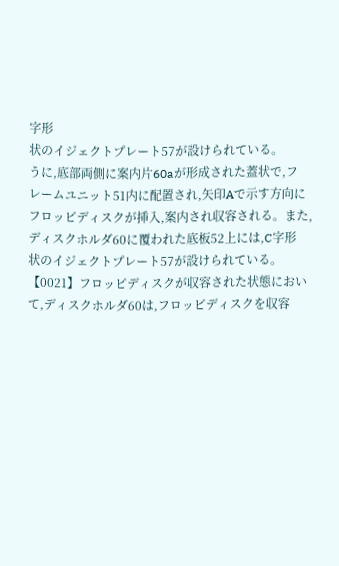字形
状のイジェクトプレート57が設けられている。
うに,底部両側に案内片60aが形成された蓋状で,フ
レームユニット51内に配置され,矢印Aで示す方向に
フロッピディスクが挿入,案内され収容される。また,
ディスクホルダ60に覆われた底板52上には,C字形
状のイジェクトプレート57が設けられている。
【0021】フロッピディスクが収容された状態におい
て,ディスクホルダ60は,フロッピディスクを収容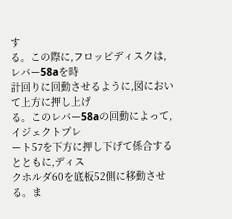す
る。この際に,フロッピディスクは,レバー58aを時
計回りに回動させるように,図において上方に押し上げ
る。このレバー58aの回動によって,イジェクトプレ
ート57を下方に押し下げて係合するとともに,ディス
クホルダ60を底板52側に移動させる。ま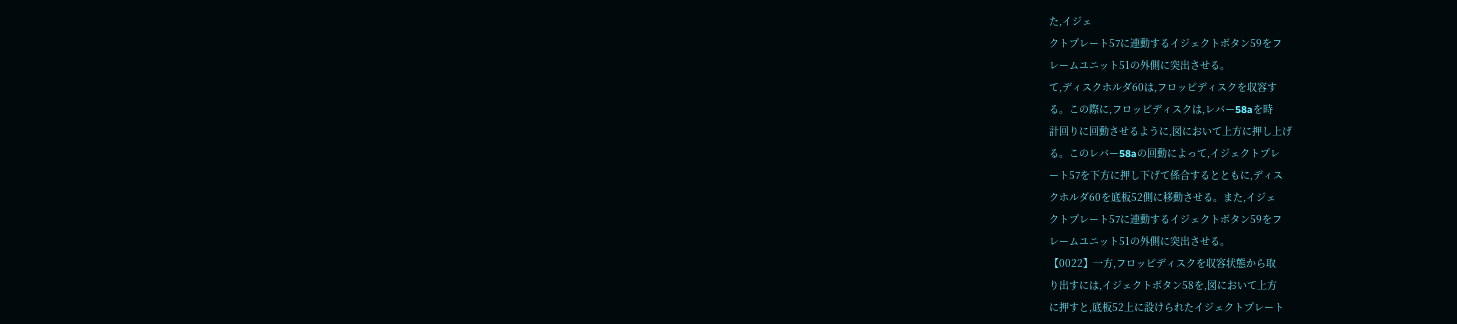た,イジェ
クトプレート57に連動するイジェクトボタン59をフ
レームユニット51の外側に突出させる。
て,ディスクホルダ60は,フロッピディスクを収容す
る。この際に,フロッピディスクは,レバー58aを時
計回りに回動させるように,図において上方に押し上げ
る。このレバー58aの回動によって,イジェクトプレ
ート57を下方に押し下げて係合するとともに,ディス
クホルダ60を底板52側に移動させる。また,イジェ
クトプレート57に連動するイジェクトボタン59をフ
レームユニット51の外側に突出させる。
【0022】一方,フロッピディスクを収容状態から取
り出すには,イジェクトボタン58を,図において上方
に押すと,底板52上に設けられたイジェクトプレート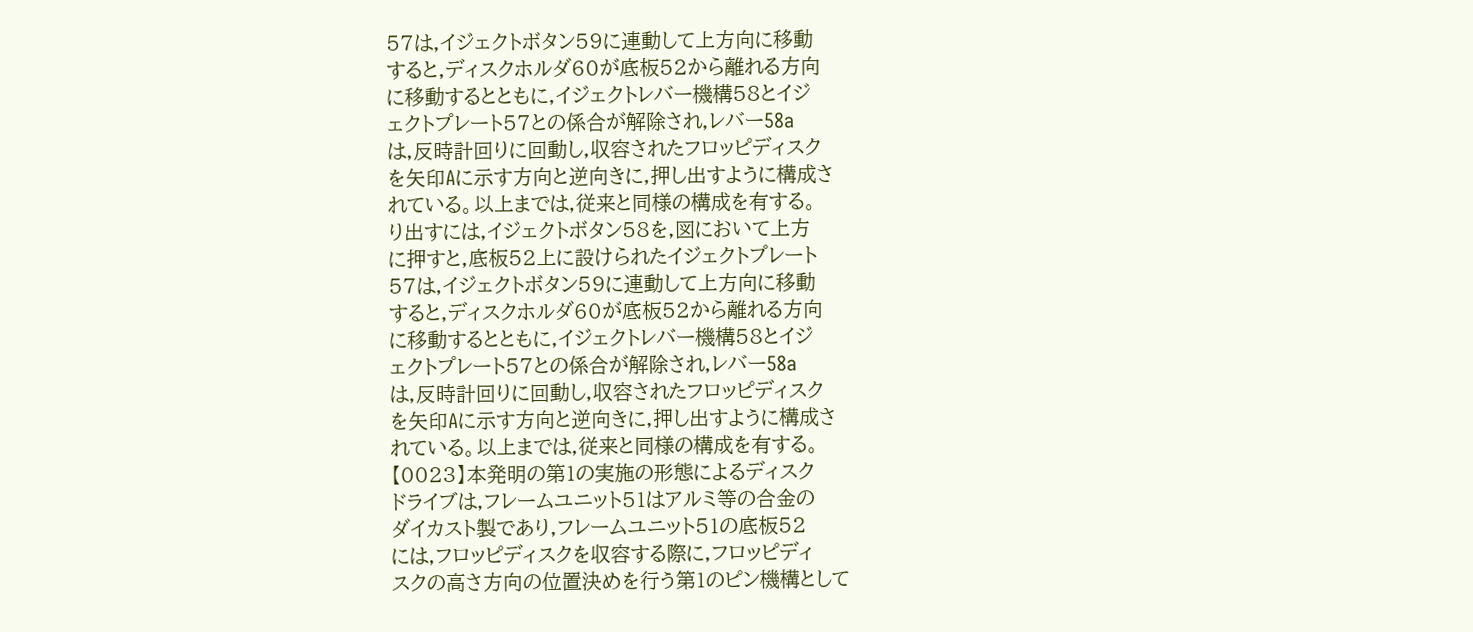57は,イジェクトボタン59に連動して上方向に移動
すると,ディスクホルダ60が底板52から離れる方向
に移動するとともに,イジェクトレバー機構58とイジ
ェクトプレート57との係合が解除され,レバー58a
は,反時計回りに回動し,収容されたフロッピディスク
を矢印Aに示す方向と逆向きに,押し出すように構成さ
れている。以上までは,従来と同様の構成を有する。
り出すには,イジェクトボタン58を,図において上方
に押すと,底板52上に設けられたイジェクトプレート
57は,イジェクトボタン59に連動して上方向に移動
すると,ディスクホルダ60が底板52から離れる方向
に移動するとともに,イジェクトレバー機構58とイジ
ェクトプレート57との係合が解除され,レバー58a
は,反時計回りに回動し,収容されたフロッピディスク
を矢印Aに示す方向と逆向きに,押し出すように構成さ
れている。以上までは,従来と同様の構成を有する。
【0023】本発明の第1の実施の形態によるディスク
ドライブは,フレームユニット51はアルミ等の合金の
ダイカスト製であり,フレームユニット51の底板52
には,フロッピディスクを収容する際に,フロッピディ
スクの高さ方向の位置決めを行う第1のピン機構として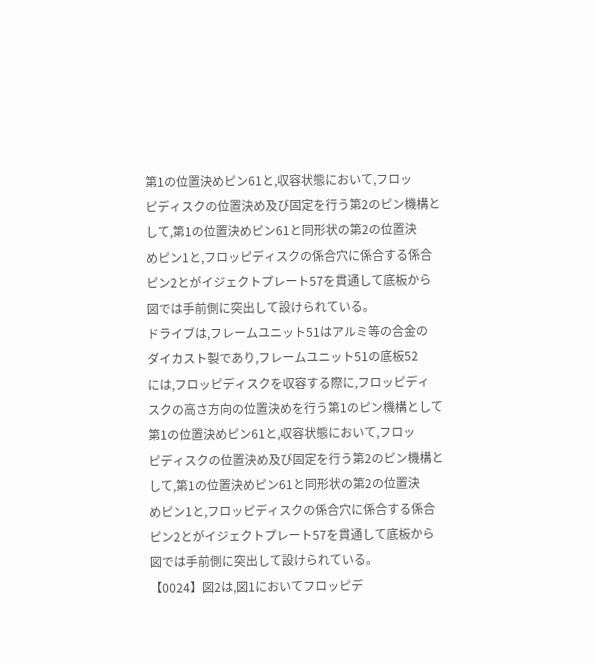第1の位置決めピン61と,収容状態において,フロッ
ピディスクの位置決め及び固定を行う第2のピン機構と
して,第1の位置決めピン61と同形状の第2の位置決
めピン1と,フロッピディスクの係合穴に係合する係合
ピン2とがイジェクトプレート57を貫通して底板から
図では手前側に突出して設けられている。
ドライブは,フレームユニット51はアルミ等の合金の
ダイカスト製であり,フレームユニット51の底板52
には,フロッピディスクを収容する際に,フロッピディ
スクの高さ方向の位置決めを行う第1のピン機構として
第1の位置決めピン61と,収容状態において,フロッ
ピディスクの位置決め及び固定を行う第2のピン機構と
して,第1の位置決めピン61と同形状の第2の位置決
めピン1と,フロッピディスクの係合穴に係合する係合
ピン2とがイジェクトプレート57を貫通して底板から
図では手前側に突出して設けられている。
【0024】図2は,図1においてフロッピデ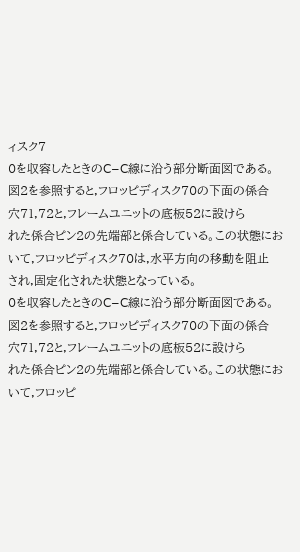ィスク7
0を収容したときのC−C線に沿う部分断面図である。
図2を参照すると,フロッピディスク70の下面の係合
穴71,72と,フレームユニットの底板52に設けら
れた係合ピン2の先端部と係合している。この状態にお
いて,フロッピディスク70は,水平方向の移動を阻止
され,固定化された状態となっている。
0を収容したときのC−C線に沿う部分断面図である。
図2を参照すると,フロッピディスク70の下面の係合
穴71,72と,フレームユニットの底板52に設けら
れた係合ピン2の先端部と係合している。この状態にお
いて,フロッピ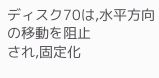ディスク70は,水平方向の移動を阻止
され,固定化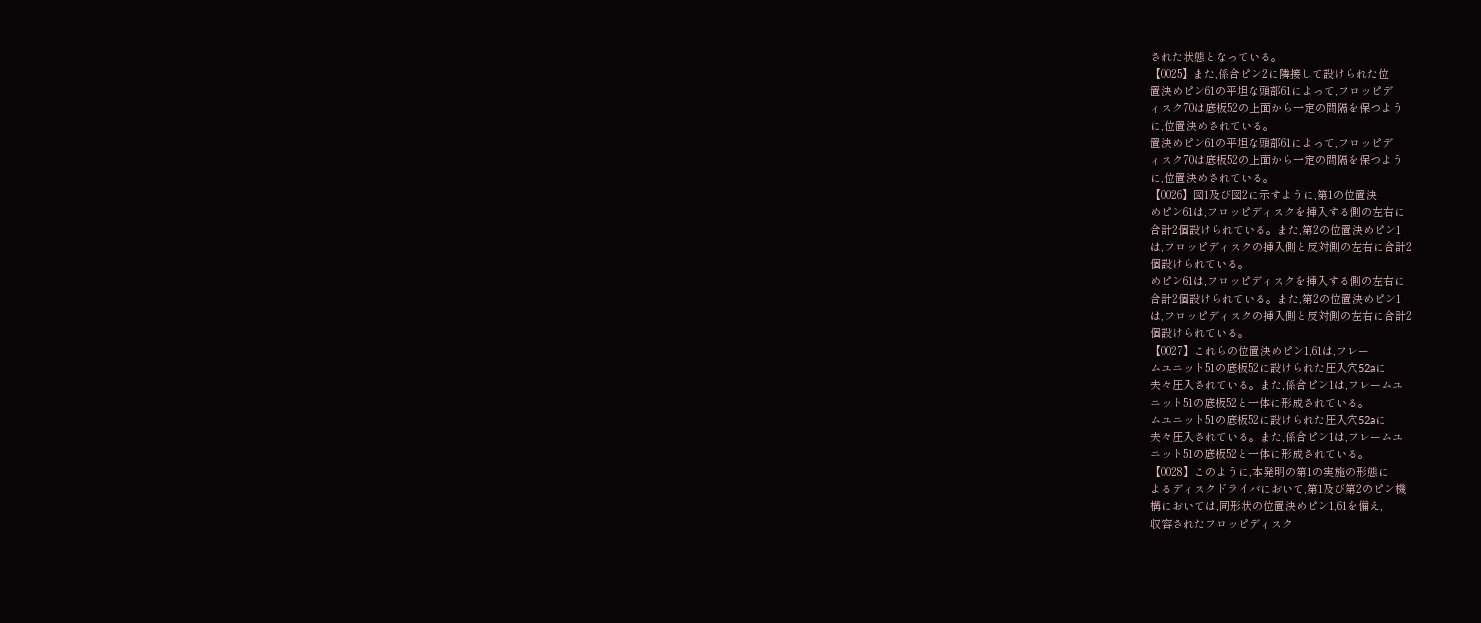された状態となっている。
【0025】また,係合ピン2に隣接して設けられた位
置決めピン61の平坦な頭部61によって,フロッピデ
ィスク70は底板52の上面から一定の間隔を保つよう
に,位置決めされている。
置決めピン61の平坦な頭部61によって,フロッピデ
ィスク70は底板52の上面から一定の間隔を保つよう
に,位置決めされている。
【0026】図1及び図2に示すように,第1の位置決
めピン61は,フロッピディスクを挿入する側の左右に
合計2個設けられている。また,第2の位置決めピン1
は,フロッピディスクの挿入側と反対側の左右に合計2
個設けられている。
めピン61は,フロッピディスクを挿入する側の左右に
合計2個設けられている。また,第2の位置決めピン1
は,フロッピディスクの挿入側と反対側の左右に合計2
個設けられている。
【0027】これらの位置決めピン1,61は,フレー
ムユニット51の底板52に設けられた圧入穴52aに
夫々圧入されている。また,係合ピン1は,フレームユ
ニット51の底板52と一体に形成されている。
ムユニット51の底板52に設けられた圧入穴52aに
夫々圧入されている。また,係合ピン1は,フレームユ
ニット51の底板52と一体に形成されている。
【0028】このように,本発明の第1の実施の形態に
よるディスクドライバにおいて,第1及び第2のピン機
構においては,同形状の位置決めピン1,61を備え,
収容されたフロッピディスク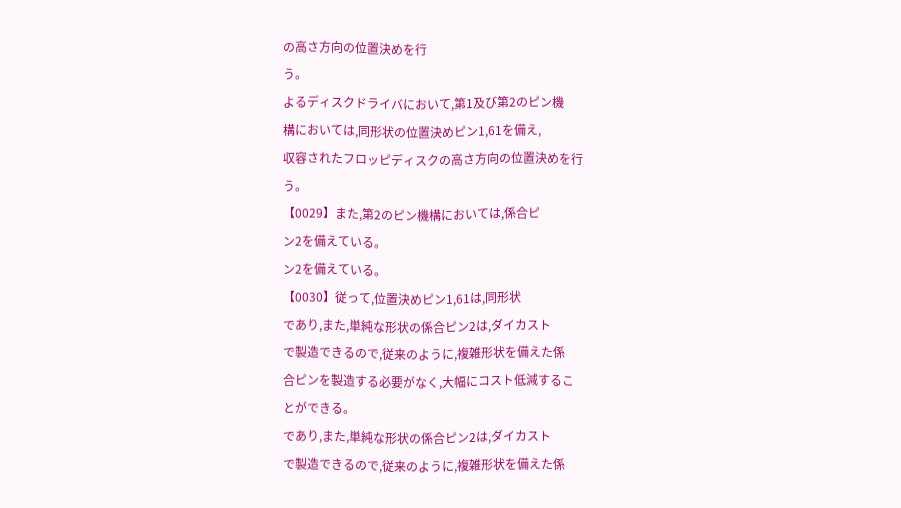の高さ方向の位置決めを行
う。
よるディスクドライバにおいて,第1及び第2のピン機
構においては,同形状の位置決めピン1,61を備え,
収容されたフロッピディスクの高さ方向の位置決めを行
う。
【0029】また,第2のピン機構においては,係合ピ
ン2を備えている。
ン2を備えている。
【0030】従って,位置決めピン1,61は,同形状
であり,また,単純な形状の係合ピン2は,ダイカスト
で製造できるので,従来のように,複雑形状を備えた係
合ピンを製造する必要がなく,大幅にコスト低減するこ
とができる。
であり,また,単純な形状の係合ピン2は,ダイカスト
で製造できるので,従来のように,複雑形状を備えた係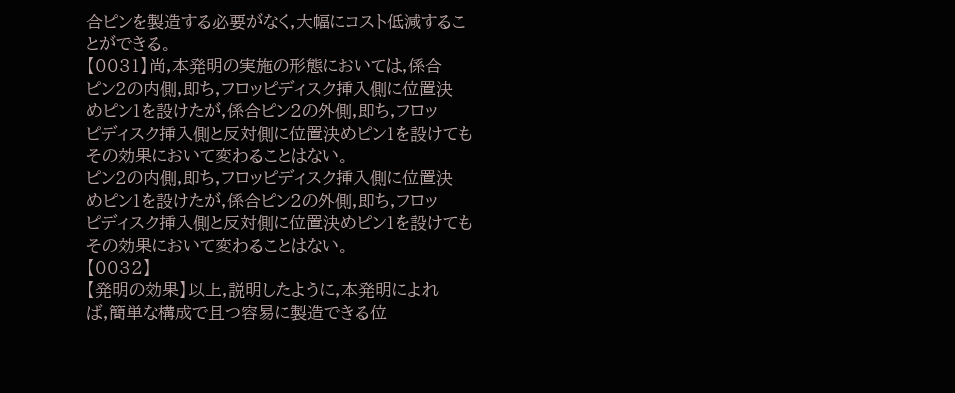合ピンを製造する必要がなく,大幅にコスト低減するこ
とができる。
【0031】尚,本発明の実施の形態においては,係合
ピン2の内側,即ち,フロッピディスク挿入側に位置決
めピン1を設けたが,係合ピン2の外側,即ち,フロッ
ピディスク挿入側と反対側に位置決めピン1を設けても
その効果において変わることはない。
ピン2の内側,即ち,フロッピディスク挿入側に位置決
めピン1を設けたが,係合ピン2の外側,即ち,フロッ
ピディスク挿入側と反対側に位置決めピン1を設けても
その効果において変わることはない。
【0032】
【発明の効果】以上,説明したように,本発明によれ
ば,簡単な構成で且つ容易に製造できる位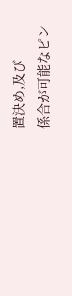置決め,及び
係合が可能なピン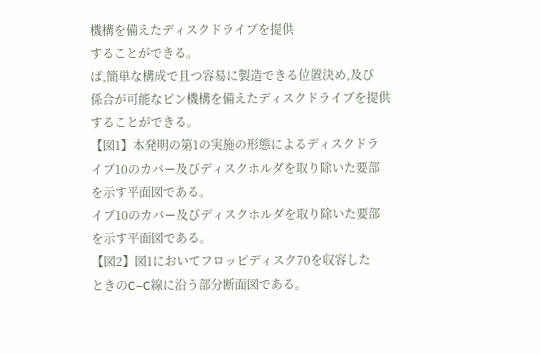機構を備えたディスクドライブを提供
することができる。
ば,簡単な構成で且つ容易に製造できる位置決め,及び
係合が可能なピン機構を備えたディスクドライブを提供
することができる。
【図1】本発明の第1の実施の形態によるディスクドラ
イブ10のカバー及びディスクホルダを取り除いた要部
を示す平面図である。
イブ10のカバー及びディスクホルダを取り除いた要部
を示す平面図である。
【図2】図1においてフロッピディスク70を収容した
ときのC−C線に沿う部分断面図である。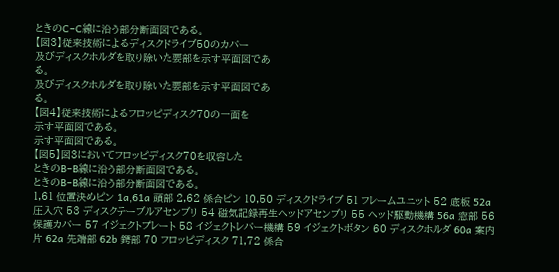ときのC−C線に沿う部分断面図である。
【図3】従来技術によるディスクドライブ50のカバー
及びディスクホルダを取り除いた要部を示す平面図であ
る。
及びディスクホルダを取り除いた要部を示す平面図であ
る。
【図4】従来技術によるフロッピディスク70の一面を
示す平面図である。
示す平面図である。
【図5】図3においてフロッピディスク70を収容した
ときのB−B線に沿う部分断面図である。
ときのB−B線に沿う部分断面図である。
1,61 位置決めピン 1a,61a 頭部 2,62 係合ピン 10,50 ディスクドライブ 51 フレームユニット 52 底板 52a 圧入穴 53 ディスクテーブルアセンブリ 54 磁気記録再生ヘッドアセンブリ 55 ヘッド駆動機構 56a 窓部 56 保護カバー 57 イジェクトプレート 58 イジェクトレバー機構 59 イジェクトボタン 60 ディスクホルダ 60a 案内片 62a 先端部 62b 鍔部 70 フロッピディスク 71,72 係合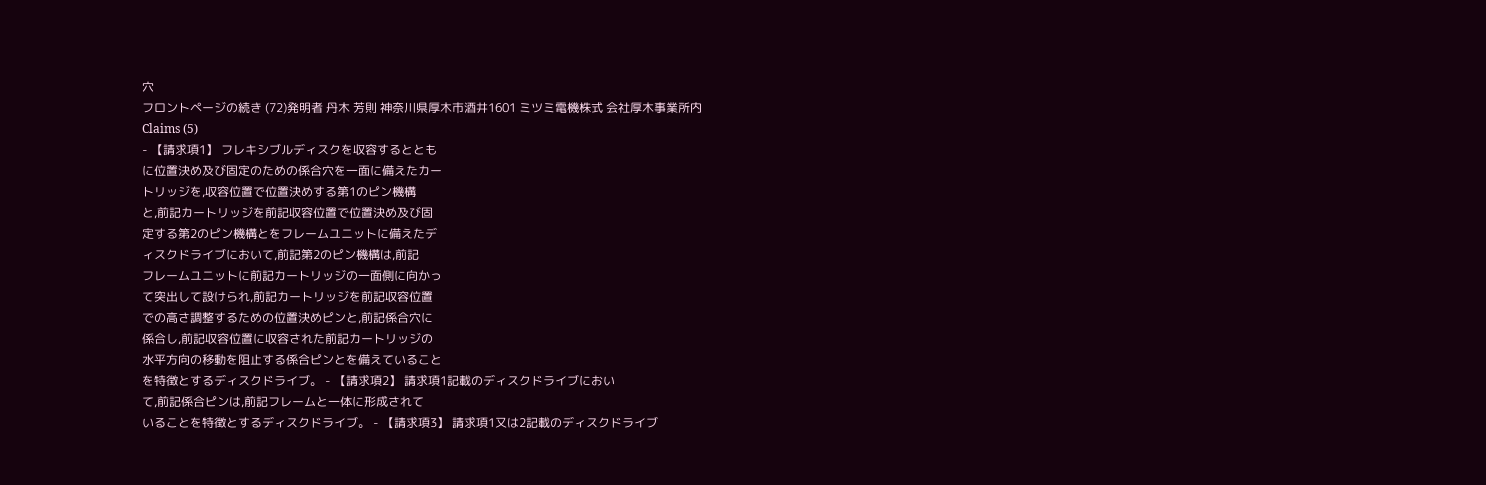穴
フロントページの続き (72)発明者 丹木 芳則 神奈川県厚木市酒井1601 ミツミ電機株式 会社厚木事業所内
Claims (5)
- 【請求項1】 フレキシブルディスクを収容するととも
に位置決め及び固定のための係合穴を一面に備えたカー
トリッジを,収容位置で位置決めする第1のピン機構
と,前記カートリッジを前記収容位置で位置決め及び固
定する第2のピン機構とをフレームユニットに備えたデ
ィスクドライブにおいて,前記第2のピン機構は,前記
フレームユニットに前記カートリッジの一面側に向かっ
て突出して設けられ,前記カートリッジを前記収容位置
での高さ調整するための位置決めピンと,前記係合穴に
係合し,前記収容位置に収容された前記カートリッジの
水平方向の移動を阻止する係合ピンとを備えていること
を特徴とするディスクドライブ。 - 【請求項2】 請求項1記載のディスクドライブにおい
て,前記係合ピンは,前記フレームと一体に形成されて
いることを特徴とするディスクドライブ。 - 【請求項3】 請求項1又は2記載のディスクドライブ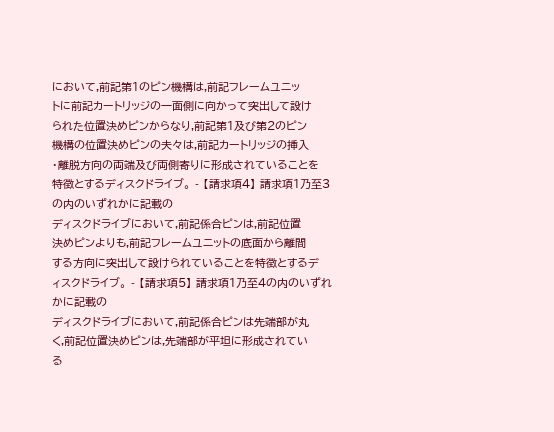において,前記第1のピン機構は,前記フレームユニッ
トに前記カートリッジの一面側に向かって突出して設け
られた位置決めピンからなり,前記第1及び第2のピン
機構の位置決めピンの夫々は,前記カートリッジの挿入
・離脱方向の両端及び両側寄りに形成されていることを
特徴とするディスクドライブ。 - 【請求項4】 請求項1乃至3の内のいずれかに記載の
ディスクドライブにおいて,前記係合ピンは,前記位置
決めピンよりも,前記フレームユニットの底面から離間
する方向に突出して設けられていることを特徴とするデ
ィスクドライブ。 - 【請求項5】 請求項1乃至4の内のいずれかに記載の
ディスクドライブにおいて,前記係合ピンは先端部が丸
く,前記位置決めピンは,先端部が平坦に形成されてい
る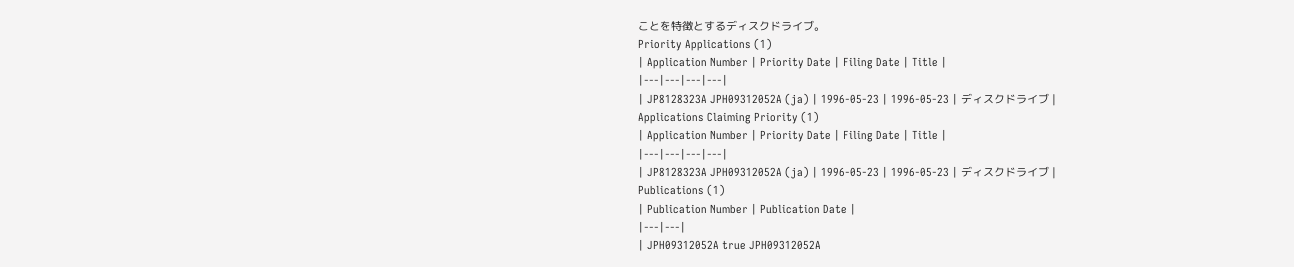ことを特徴とするディスクドライブ。
Priority Applications (1)
| Application Number | Priority Date | Filing Date | Title |
|---|---|---|---|
| JP8128323A JPH09312052A (ja) | 1996-05-23 | 1996-05-23 | ディスクドライブ |
Applications Claiming Priority (1)
| Application Number | Priority Date | Filing Date | Title |
|---|---|---|---|
| JP8128323A JPH09312052A (ja) | 1996-05-23 | 1996-05-23 | ディスクドライブ |
Publications (1)
| Publication Number | Publication Date |
|---|---|
| JPH09312052A true JPH09312052A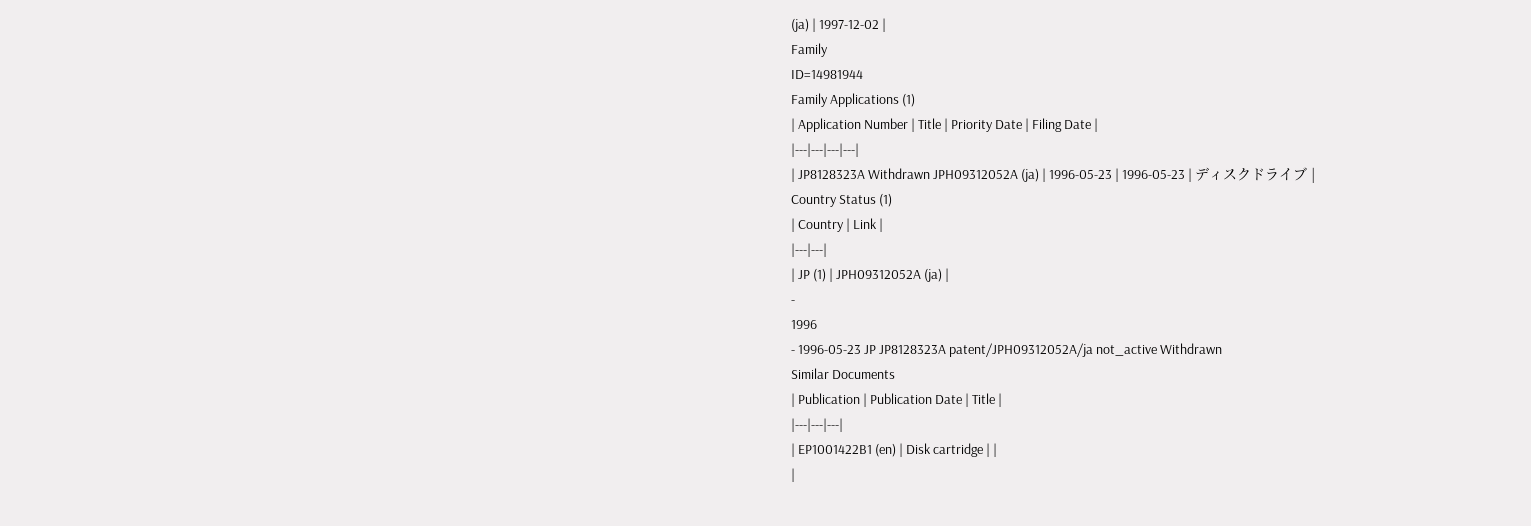(ja) | 1997-12-02 |
Family
ID=14981944
Family Applications (1)
| Application Number | Title | Priority Date | Filing Date |
|---|---|---|---|
| JP8128323A Withdrawn JPH09312052A (ja) | 1996-05-23 | 1996-05-23 | ディスクドライブ |
Country Status (1)
| Country | Link |
|---|---|
| JP (1) | JPH09312052A (ja) |
-
1996
- 1996-05-23 JP JP8128323A patent/JPH09312052A/ja not_active Withdrawn
Similar Documents
| Publication | Publication Date | Title |
|---|---|---|
| EP1001422B1 (en) | Disk cartridge | |
|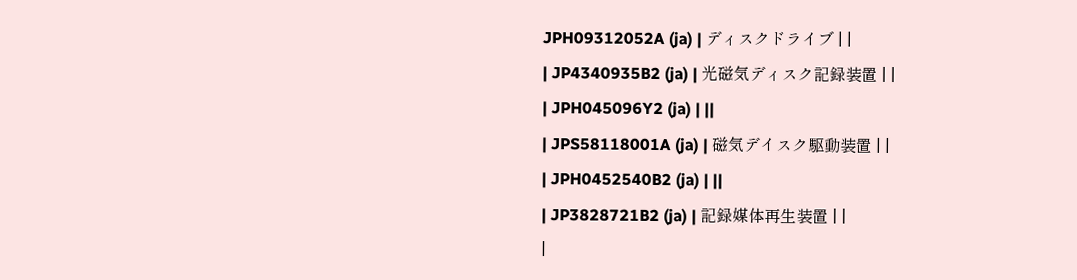JPH09312052A (ja) | ディスクドライブ | |
| JP4340935B2 (ja) | 光磁気ディスク記録装置 | |
| JPH045096Y2 (ja) | ||
| JPS58118001A (ja) | 磁気デイスク駆動装置 | |
| JPH0452540B2 (ja) | ||
| JP3828721B2 (ja) | 記録媒体再生装置 | |
|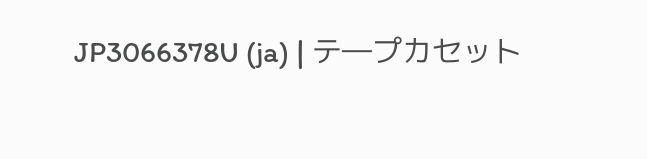JP3066378U (ja) | テ―プカセット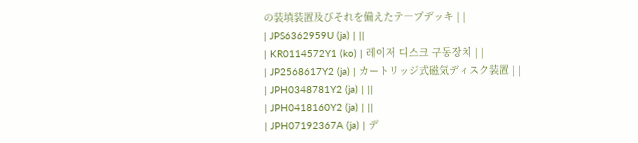の装填装置及びそれを備えたテ―プデッキ | |
| JPS6362959U (ja) | ||
| KR0114572Y1 (ko) | 레이저 디스크 구동장치 | |
| JP2568617Y2 (ja) | カートリッジ式磁気ディスク装置 | |
| JPH0348781Y2 (ja) | ||
| JPH0418160Y2 (ja) | ||
| JPH07192367A (ja) | デ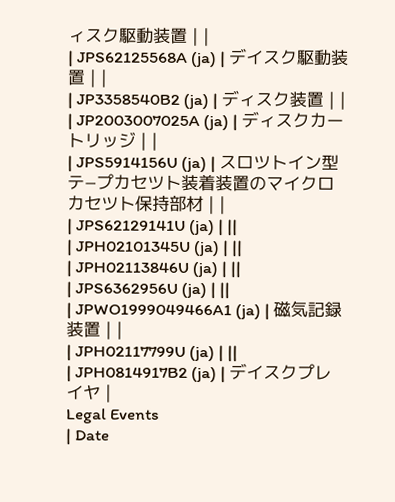ィスク駆動装置 | |
| JPS62125568A (ja) | デイスク駆動装置 | |
| JP3358540B2 (ja) | ディスク装置 | |
| JP2003007025A (ja) | ディスクカートリッジ | |
| JPS5914156U (ja) | スロツトイン型テ−プカセツト装着装置のマイクロカセツト保持部材 | |
| JPS62129141U (ja) | ||
| JPH02101345U (ja) | ||
| JPH02113846U (ja) | ||
| JPS6362956U (ja) | ||
| JPWO1999049466A1 (ja) | 磁気記録装置 | |
| JPH02117799U (ja) | ||
| JPH0814917B2 (ja) | デイスクプレイヤ |
Legal Events
| Date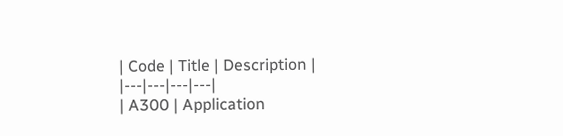| Code | Title | Description |
|---|---|---|---|
| A300 | Application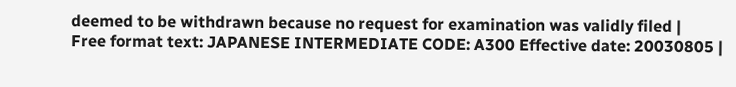deemed to be withdrawn because no request for examination was validly filed |
Free format text: JAPANESE INTERMEDIATE CODE: A300 Effective date: 20030805 |